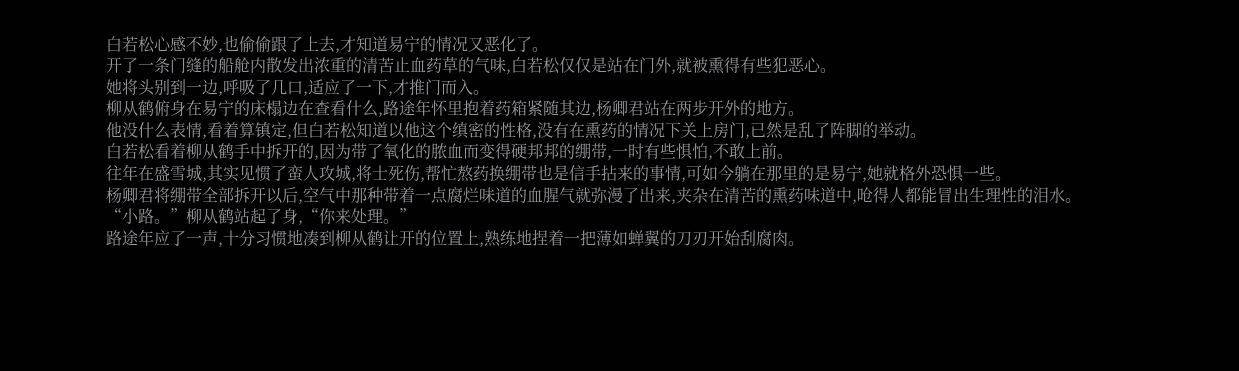白若松心感不妙,也偷偷跟了上去,才知道易宁的情况又恶化了。
开了一条门缝的船舱内散发出浓重的清苦止血药草的气味,白若松仅仅是站在门外,就被熏得有些犯恶心。
她将头别到一边,呼吸了几口,适应了一下,才推门而入。
柳从鹤俯身在易宁的床榻边在查看什么,路途年怀里抱着药箱紧随其边,杨卿君站在两步开外的地方。
他没什么表情,看着算镇定,但白若松知道以他这个缜密的性格,没有在熏药的情况下关上房门,已然是乱了阵脚的举动。
白若松看着柳从鹤手中拆开的,因为带了氧化的脓血而变得硬邦邦的绷带,一时有些惧怕,不敢上前。
往年在盛雪城,其实见惯了蛮人攻城,将士死伤,帮忙熬药换绷带也是信手拈来的事情,可如今躺在那里的是易宁,她就格外恐惧一些。
杨卿君将绷带全部拆开以后,空气中那种带着一点腐烂味道的血腥气就弥漫了出来,夹杂在清苦的熏药味道中,呛得人都能冒出生理性的泪水。
“小路。”柳从鹤站起了身,“你来处理。”
路途年应了一声,十分习惯地凑到柳从鹤让开的位置上,熟练地捏着一把薄如蝉翼的刀刃开始刮腐肉。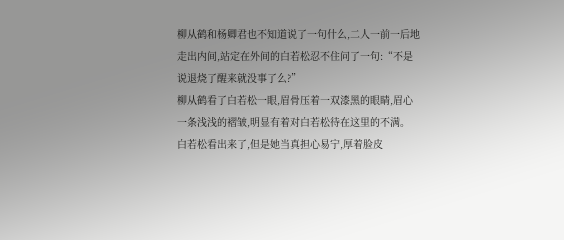柳从鹤和杨卿君也不知道说了一句什么,二人一前一后地走出内间,站定在外间的白若松忍不住问了一句:“不是说退烧了醒来就没事了么?”
柳从鹤看了白若松一眼,眉骨压着一双漆黑的眼睛,眉心一条浅浅的褶皱,明显有着对白若松待在这里的不满。
白若松看出来了,但是她当真担心易宁,厚着脸皮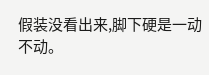假装没看出来,脚下硬是一动不动。